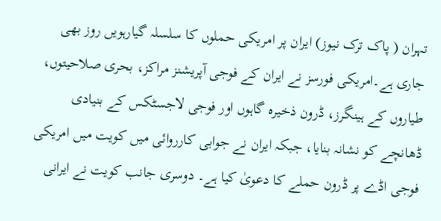تہران ( پاک ترک نیوز) ایران پر امریکی حملوں کا سلسلہ گیارہویں روز بھی جاری ہے۔امریکی فورسز نے ایران کے فوجی آپریشنز مراکز، بحری صلاحیتوں، طیاروں کے ہینگرز، ڈرون ذخیرہ گاہوں اور فوجی لاجسٹکس کے بنیادی ڈھانچے کو نشانہ بنایا، جبکہ ایران نے جوابی کارروائی میں کویت میں امریکی فوجی اڈے پر ڈرون حملے کا دعویٰ کیا ہے۔ دوسری جانب کویت نے ایرانی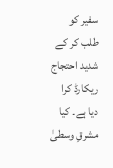سفیر کو طلب کر کے شدید احتجاج ریکارڈ کرا دیا ہے۔ کیا مشرقِ وسطیٰ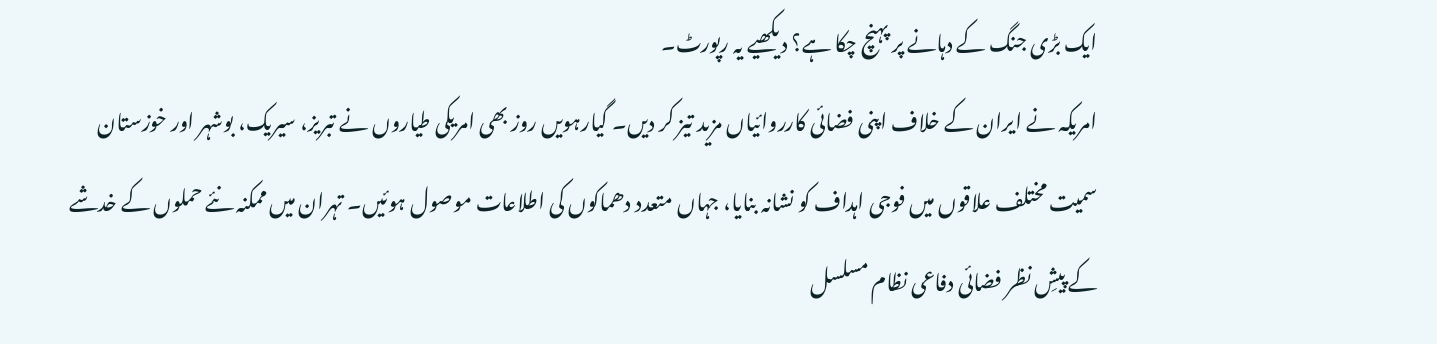ایک بڑی جنگ کے دہانے پر پہنچ چکا ہے؟ دیکھیے یہ رپورٹ۔
امریکہ نے ایران کے خلاف اپنی فضائی کارروائیاں مزید تیز کر دیں۔ گیارہویں روز بھی امریکی طیاروں نے تبریز، سیریک، بوشہر اور خوزستان سمیت مختلف علاقوں میں فوجی اہداف کو نشانہ بنایا، جہاں متعدد دھماکوں کی اطلاعات موصول ہوئیں۔ تہران میں ممکنہ نئے حملوں کے خدشے کے پیشِ نظر فضائی دفاعی نظام مسلسل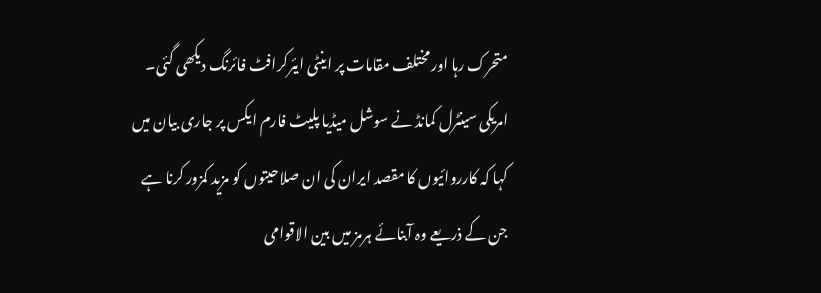متحرک رہا اور مختلف مقامات پر اینٹی ایئرکرافٹ فائرنگ دیکھی گئی۔
امریکی سینٹرل کمانڈ نے سوشل میڈیا پلیٹ فارم ایکس پر جاری بیان میں کہا کہ کارروائیوں کا مقصد ایران کی ان صلاحیتوں کو مزید کمزور کرنا ہے جن کے ذریعے وہ آبنائے ہرمز میں بین الاقوامی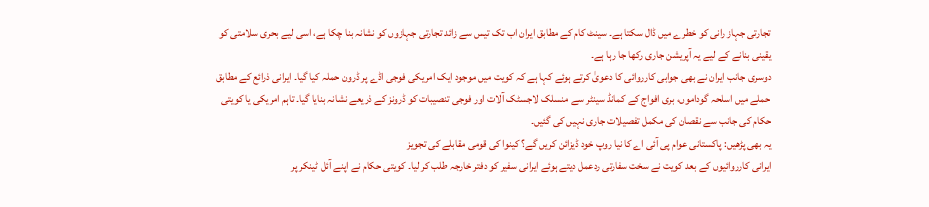تجارتی جہاز رانی کو خطرے میں ڈال سکتا ہے۔ سینٹ کام کے مطابق ایران اب تک تیس سے زائد تجارتی جہازوں کو نشانہ بنا چکا ہے، اسی لیے بحری سلامتی کو یقینی بنانے کے لیے یہ آپریشن جاری رکھا جا رہا ہے۔
دوسری جانب ایران نے بھی جوابی کارروائی کا دعویٰ کرتے ہوئے کہا ہے کہ کویت میں موجود ایک امریکی فوجی اڈے پر ڈرون حملہ کیا گیا۔ ایرانی ذرائع کے مطابق حملے میں اسلحہ گوداموں، بری افواج کے کمانڈ سینٹر سے منسلک لاجسٹک آلات اور فوجی تنصیبات کو ڈرونز کے ذریعے نشانہ بنایا گیا۔ تاہم امریکی یا کویتی حکام کی جانب سے نقصان کی مکمل تفصیلات جاری نہیں کی گئیں۔
یہ بھی پڑھیں: پاکستانی عوام پی آئی اے کا نیا روپ خود ڈیزائن کریں گے؟ کینوا کی قومی مقابلے کی تجویز
ایرانی کارروائیوں کے بعد کویت نے سخت سفارتی ردعمل دیتے ہوئے ایرانی سفیر کو دفتر خارجہ طلب کر لیا۔ کویتی حکام نے اپنے آئل ٹینکر پر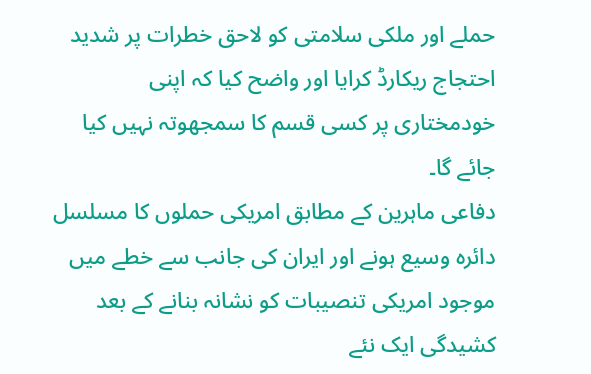حملے اور ملکی سلامتی کو لاحق خطرات پر شدید احتجاج ریکارڈ کرایا اور واضح کیا کہ اپنی خودمختاری پر کسی قسم کا سمجھوتہ نہیں کیا جائے گا۔
دفاعی ماہرین کے مطابق امریکی حملوں کا مسلسل دائرہ وسیع ہونے اور ایران کی جانب سے خطے میں موجود امریکی تنصیبات کو نشانہ بنانے کے بعد کشیدگی ایک نئے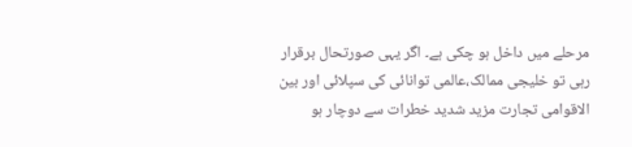مرحلے میں داخل ہو چکی ہے۔ اگر یہی صورتحال برقرار رہی تو خلیجی ممالک،عالمی توانائی کی سپلائی اور بین الاقوامی تجارت مزید شدید خطرات سے دوچار ہو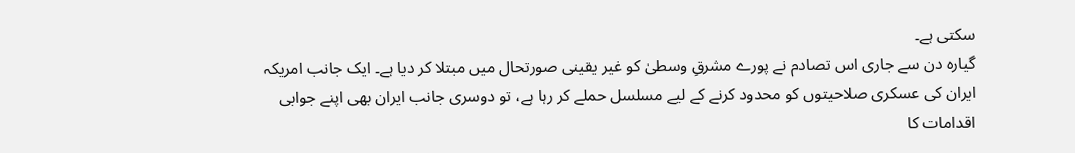سکتی ہے۔
گیارہ دن سے جاری اس تصادم نے پورے مشرقِ وسطیٰ کو غیر یقینی صورتحال میں مبتلا کر دیا ہے۔ ایک جانب امریکہ ایران کی عسکری صلاحیتوں کو محدود کرنے کے لیے مسلسل حملے کر رہا ہے، تو دوسری جانب ایران بھی اپنے جوابی اقدامات کا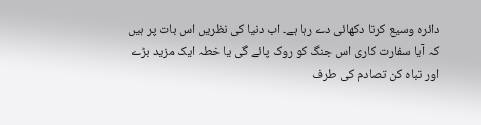دائرہ وسیع کرتا دکھائی دے رہا ہے۔ اب دنیا کی نظریں اس بات پر ہیں کہ آیا سفارت کاری اس جنگ کو روک پائے گی یا خطہ ایک مزید بڑے اور تباہ کن تصادم کی طرف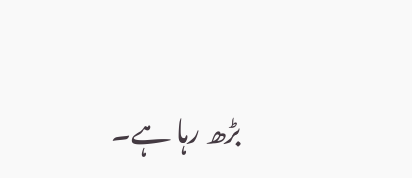بڑھ رہا ہے۔